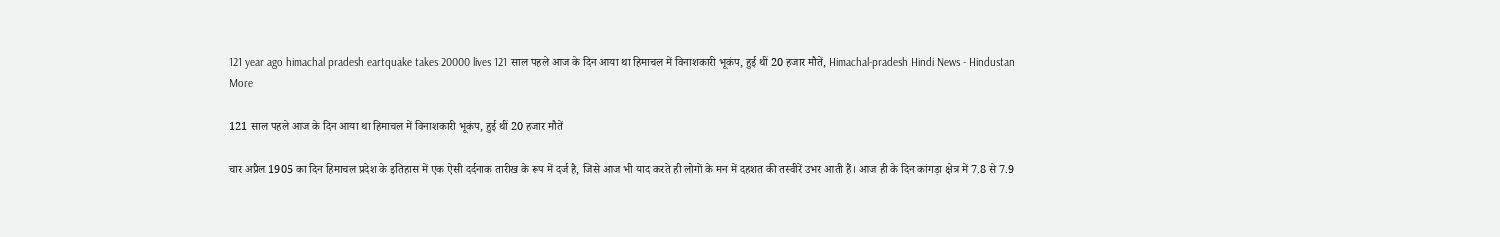121 year ago himachal pradesh eartquake takes 20000 lives 121 साल पहले आज के दिन आया था हिमाचल में विनाशकारी भूकंप, हुई थीं 20 हजार मौतें, Himachal-pradesh Hindi News - Hindustan
More

121 साल पहले आज के दिन आया था हिमाचल में विनाशकारी भूकंप, हुई थीं 20 हजार मौतें

चार अप्रैल 1905 का दिन हिमाचल प्रदेश के इतिहास में एक ऐसी दर्दनाक तारीख के रूप में दर्ज है, जिसे आज भी याद करते ही लोगों के मन में दहशत की तस्वीरें उभर आती हैं। आज ही के दिन कांगड़ा क्षेत्र में 7.8 से 7.9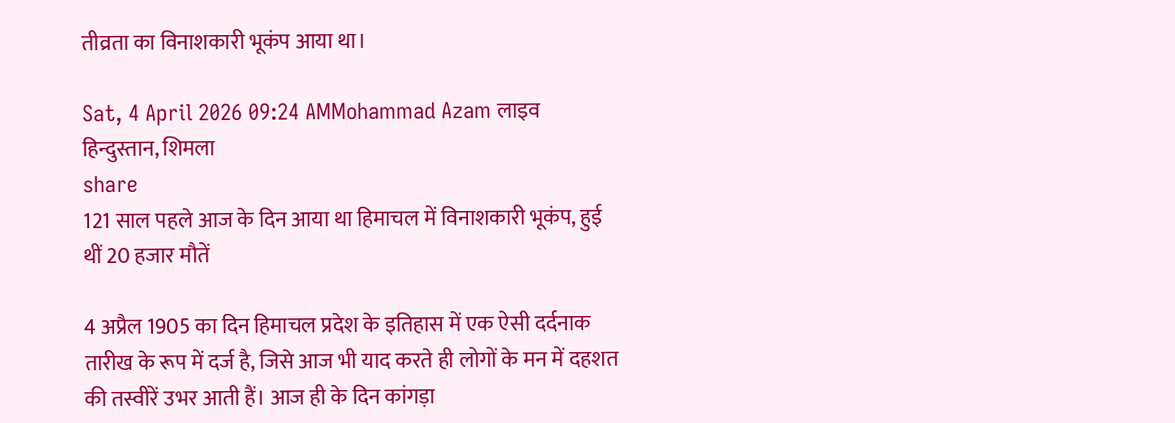तीव्रता का विनाशकारी भूकंप आया था।

Sat, 4 April 2026 09:24 AMMohammad Azam लाइव हिन्दुस्तान, शिमला
share
121 साल पहले आज के दिन आया था हिमाचल में विनाशकारी भूकंप, हुई थीं 20 हजार मौतें

4 अप्रैल 1905 का दिन हिमाचल प्रदेश के इतिहास में एक ऐसी दर्दनाक तारीख के रूप में दर्ज है, जिसे आज भी याद करते ही लोगों के मन में दहशत की तस्वीरें उभर आती हैं। आज ही के दिन कांगड़ा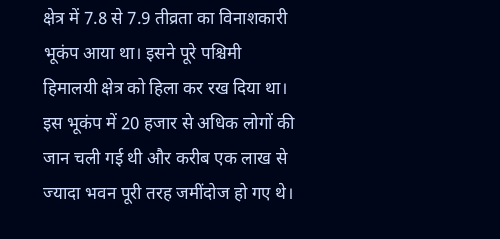क्षेत्र में 7.8 से 7.9 तीव्रता का विनाशकारी भूकंप आया था। इसने पूरे पश्चिमी हिमालयी क्षेत्र को हिला कर रख दिया था। इस भूकंप में 20 हजार से अधिक लोगों की जान चली गई थी और करीब एक लाख से ज्यादा भवन पूरी तरह जमींदोज हो गए थे।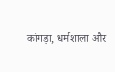कांगड़ा, धर्मशाला और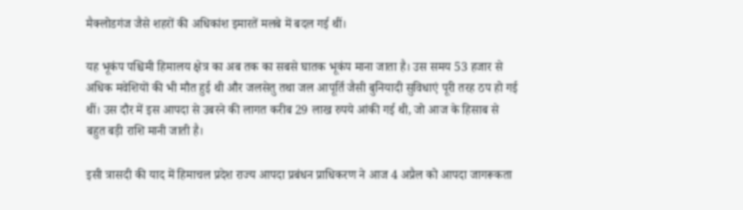मैक्लोडगंज जैसे शहरों की अधिकांश इमारतें मलबे में बदल गई थीं।

यह भूकंप पश्चिमी हिमालय क्षेत्र का अब तक का सबसे घातक भूकंप माना जाता है। उस समय 53 हजार से अधिक मवेशियों की भी मौत हुई थी और जलसेतु तथा जल आपूर्ति जैसी बुनियादी सुविधाएं पूरी तरह ठप हो गई थीं। उस दौर में इस आपदा से उबरने की लागत करीब 29 लाख रुपये आंकी गई थी, जो आज के हिसाब से बहुत बड़ी राशि मानी जाती है।

इसी त्रासदी की याद में हिमाचल प्रदेश राज्य आपदा प्रबंधन प्राधिकरण ने आज 4 अप्रैल को आपदा जागरूकता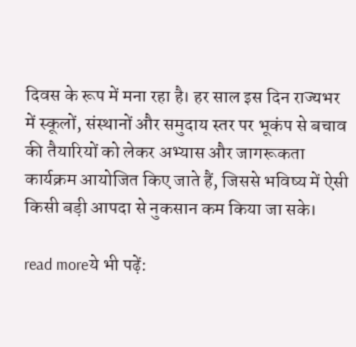दिवस के रूप में मना रहा है। हर साल इस दिन राज्यभर में स्कूलों, संस्थानों और समुदाय स्तर पर भूकंप से बचाव की तैयारियों को लेकर अभ्यास और जागरूकता कार्यक्रम आयोजित किए जाते हैं, जिससे भविष्य में ऐसी किसी बड़ी आपदा से नुकसान कम किया जा सके।

read moreये भी पढ़ें: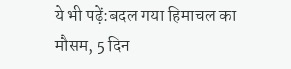ये भी पढ़ें:बदल गया हिमाचल का मौसम, 5 दिन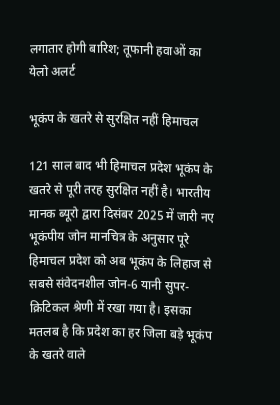लगातार होगी बारिश; तूफानी हवाओं का येलो अलर्ट

भूकंप के खतरे से सुरक्षित नहीं हिमाचल

121 साल बाद भी हिमाचल प्रदेश भूकंप के खतरे से पूरी तरह सुरक्षित नहीं है। भारतीय मानक ब्यूरो द्वारा दिसंबर 2025 में जारी नए भूकंपीय जोन मानचित्र के अनुसार पूरे हिमाचल प्रदेश को अब भूकंप के लिहाज से सबसे संवेदनशील जोन-6 यानी सुपर-क्रिटिकल श्रेणी में रखा गया है। इसका मतलब है कि प्रदेश का हर जिला बड़े भूकंप के खतरे वाले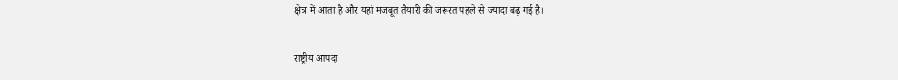क्षेत्र में आता है और यहां मजबूत तैयारी की जरूरत पहले से ज्यादा बढ़ गई है।

राष्ट्रीय आपदा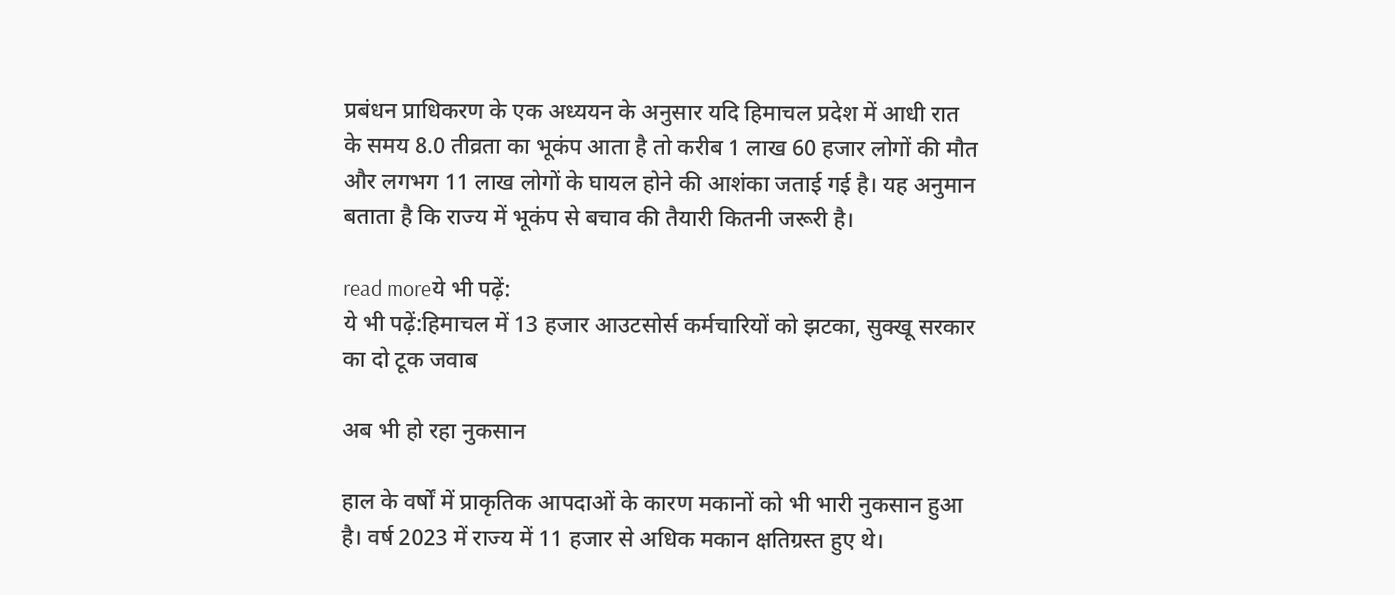प्रबंधन प्राधिकरण के एक अध्ययन के अनुसार यदि हिमाचल प्रदेश में आधी रात के समय 8.0 तीव्रता का भूकंप आता है तो करीब 1 लाख 60 हजार लोगों की मौत और लगभग 11 लाख लोगों के घायल होने की आशंका जताई गई है। यह अनुमान बताता है कि राज्य में भूकंप से बचाव की तैयारी कितनी जरूरी है।

read moreये भी पढ़ें:
ये भी पढ़ें:हिमाचल में 13 हजार आउटसोर्स कर्मचारियों को झटका, सुक्खू सरकार का दो टूक जवाब

अब भी हो रहा नुकसान

हाल के वर्षों में प्राकृतिक आपदाओं के कारण मकानों को भी भारी नुकसान हुआ है। वर्ष 2023 में राज्य में 11 हजार से अधिक मकान क्षतिग्रस्त हुए थे।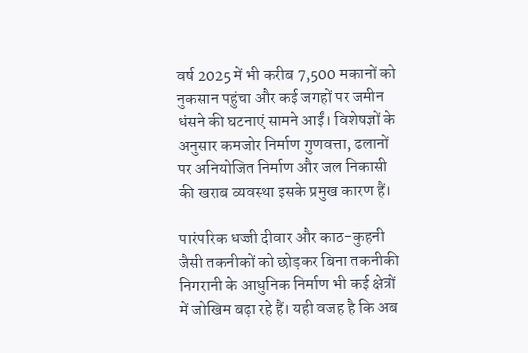वर्ष 2025 में भी करीब 7,500 मकानों को नुकसान पहुंचा और कई जगहों पर जमीन धंसने की घटनाएं सामने आईं। विशेषज्ञों के अनुसार कमजोर निर्माण गुणवत्ता, ढलानों पर अनियोजित निर्माण और जल निकासी की खराब व्यवस्था इसके प्रमुख कारण हैं।

पारंपरिक धज्जी दीवार और काठ-कुहनी जैसी तकनीकों को छोड़कर बिना तकनीकी निगरानी के आधुनिक निर्माण भी कई क्षेत्रों में जोखिम बढ़ा रहे हैं। यही वजह है कि अब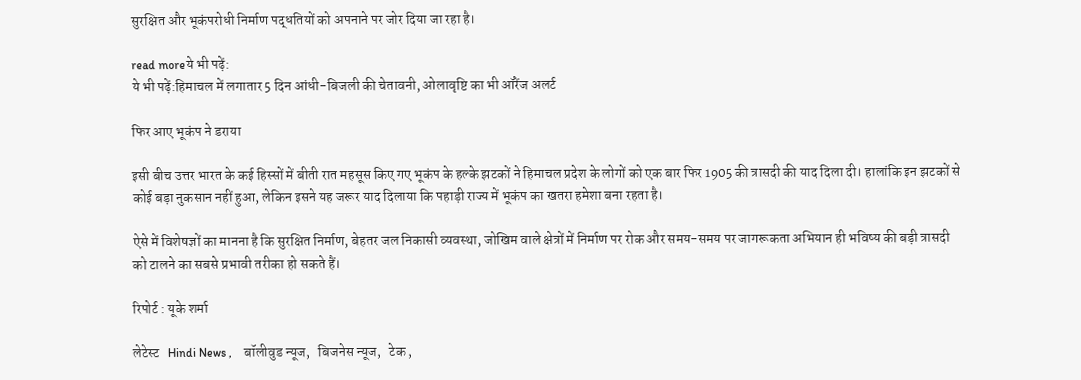सुरक्षित और भूकंपरोधी निर्माण पद्धतियों को अपनाने पर जोर दिया जा रहा है।

read moreये भी पढ़ें:
ये भी पढ़ें:हिमाचल में लगातार 5 दिन आंधी-बिजली की चेतावनी, ओलावृष्टि का भी ऑरेंज अलर्ट

फिर आए भूकंप ने डराया

इसी बीच उत्तर भारत के कई हिस्सों में बीती रात महसूस किए गए भूकंप के हल्के झटकों ने हिमाचल प्रदेश के लोगों को एक बार फिर 1905 की त्रासदी की याद दिला दी। हालांकि इन झटकों से कोई बड़ा नुकसान नहीं हुआ, लेकिन इसने यह जरूर याद दिलाया कि पहाड़ी राज्य में भूकंप का खतरा हमेशा बना रहता है।

ऐसे में विशेषज्ञों का मानना है कि सुरक्षित निर्माण, बेहतर जल निकासी व्यवस्था, जोखिम वाले क्षेत्रों में निर्माण पर रोक और समय-समय पर जागरूकता अभियान ही भविष्य की बड़ी त्रासदी को टालने का सबसे प्रभावी तरीका हो सकते हैं।

रिपोर्ट : यूके शर्मा

लेटेस्ट   Hindi News ,    बॉलीवुड न्यूज,   बिजनेस न्यूज,   टेक ,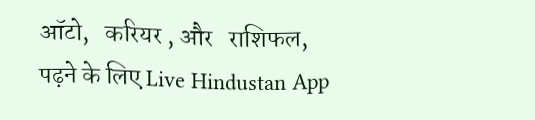ऑटो,   करियर , और   राशिफल, पढ़ने के लिए Live Hindustan App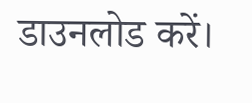डाउनलोड करें।